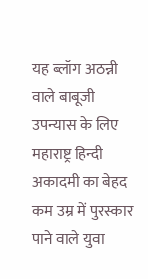यह ब्लॉग अठन्नी वाले बाबूजी उपन्यास के लिए महाराष्ट्र हिन्दी अकादमी का बेहद कम उम्र में पुरस्कार पाने वाले युवा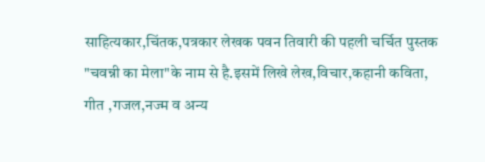साहित्यकार,चिंतक,पत्रकार लेखक पवन तिवारी की पहली चर्चित पुस्तक "चवन्नी का मेला"के नाम से है.इसमें लिखे लेख,विचार,कहानी कविता, गीत ,गजल,नज्म व अन्य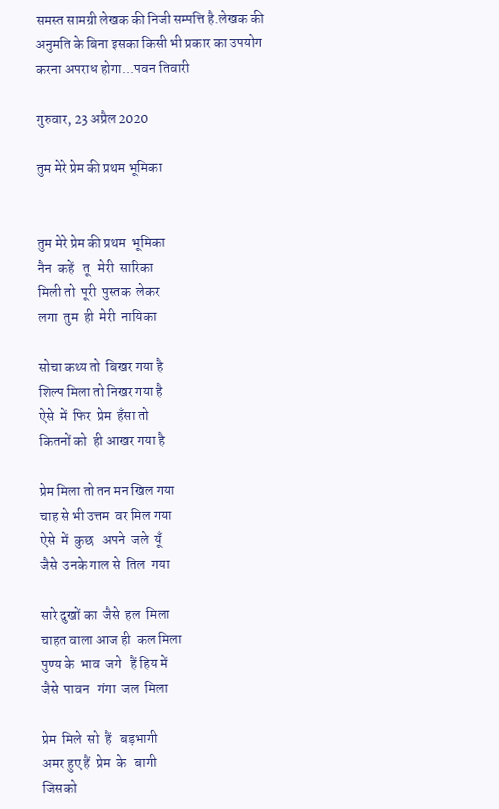समस्त सामग्री लेखक की निजी सम्पत्ति है.लेखक की अनुमति के बिना इसका किसी भी प्रकार का उपयोग करना अपराध होगा...पवन तिवारी

गुरुवार, 23 अप्रैल 2020

तुम मेरे प्रेम की प्रथम भूमिका


तुम मेरे प्रेम की प्रथम  भूमिका
नैन  कहें   तू   मेरी  सारिका
मिली तो  पूरी  पुस्तक  लेकर
लगा  तुम  ही  मेरी  नायिका

सोचा कथ्य तो  बिखर गया है
शिल्प मिला तो निखर गया है
ऐसे  में  फिर  प्रेम  हँसा तो
कितनों को  ही आखर गया है

प्रेम मिला तो तन मन खिल गया
चाह से भी उत्तम  वर मिल गया
ऐसे  में  कुछ   अपने  जले  यूँ
जैसे  उनके गाल से  तिल  गया

सारे दुखों का  जैसे  हल  मिला
चाहत वाला आज ही  कल मिला
पुण्य के  भाव  जगे   हैं हिय में
जैसे  पावन   गंगा  जल  मिला

प्रेम  मिले  सो  हैं   बड़भागी
अमर हुए हैं  प्रेम  के   बागी
जिसको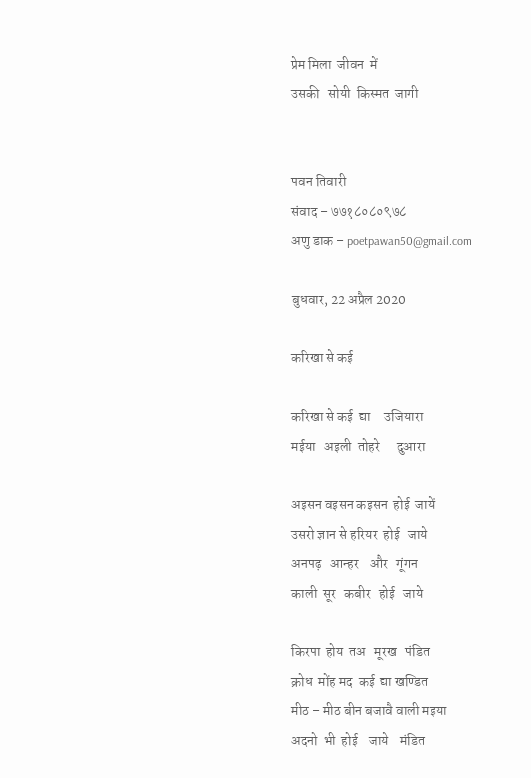प्रेम मिला  जीवन  में
उसकी   सोयी  किस्मत  जागी


पवन तिवारी
संवाद – ७७१८०८०९७८
अणु डाक – poetpawan50@gmail.com

बुधवार, 22 अप्रैल 2020

करिखा से कई

करिखा से कई  द्या     उजियारा
मईया   अइली  तोहरे      दुआरा

अइसन वइसन कइसन  होई  जायें
उसरो ज्ञान से हरियर  होई   जाये
अनपढ़   आन्हर    और   गूंगन
काली  सूर   कबीर   होई   जाये

किरपा  होय  तअ   मूरख   पंडित
क्रोध  मोंह मद  कई  द्या खण्डित
मीठ – मीठ बीन बजावै वाली मइया
अदनो  भी  होई    जाये    मंडित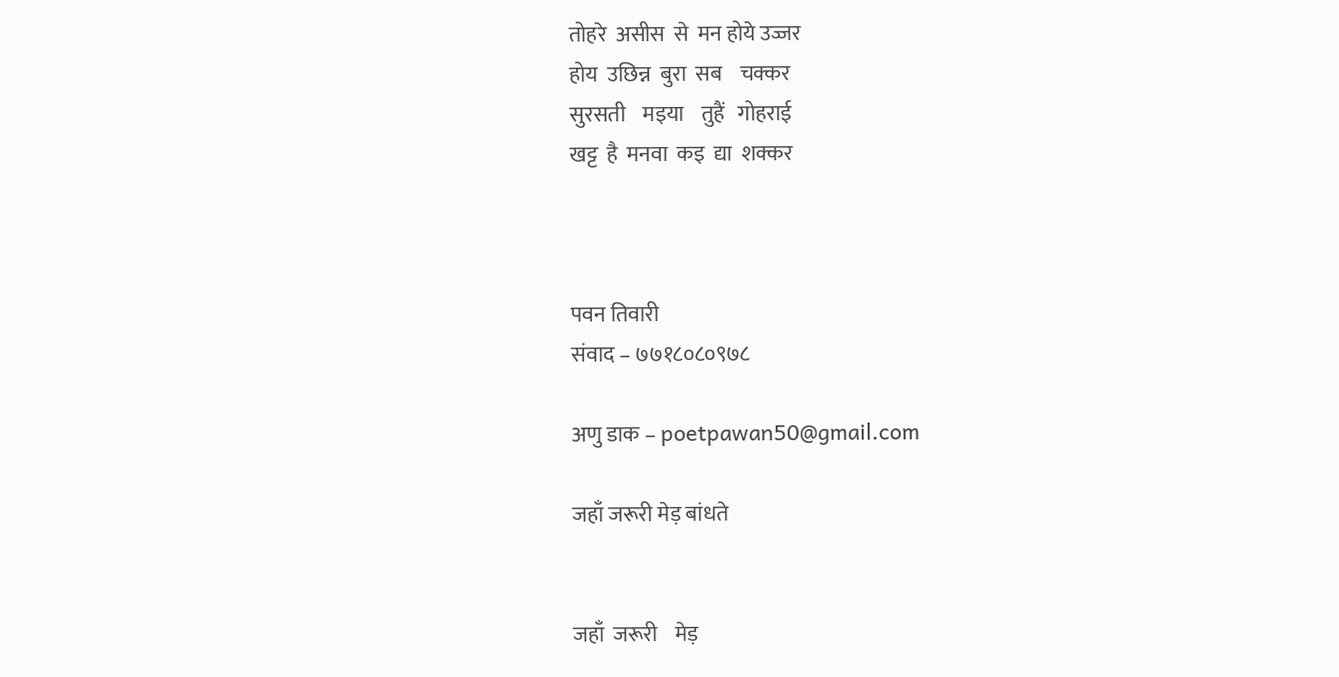तोहरे  असीस  से  मन होये उज्जर
होय  उछिन्न  बुरा  सब    चक्कर
सुरसती    मइया    तुहैं   गोहराई
खट्ट  है  मनवा  कइ  द्या  शक्कर



पवन तिवारी
संवाद – ७७१८०८०९७८

अणु डाक – poetpawan50@gmail.com

जहाँ जरूरी मेड़ बांधते


जहाँ  जरूरी    मेड़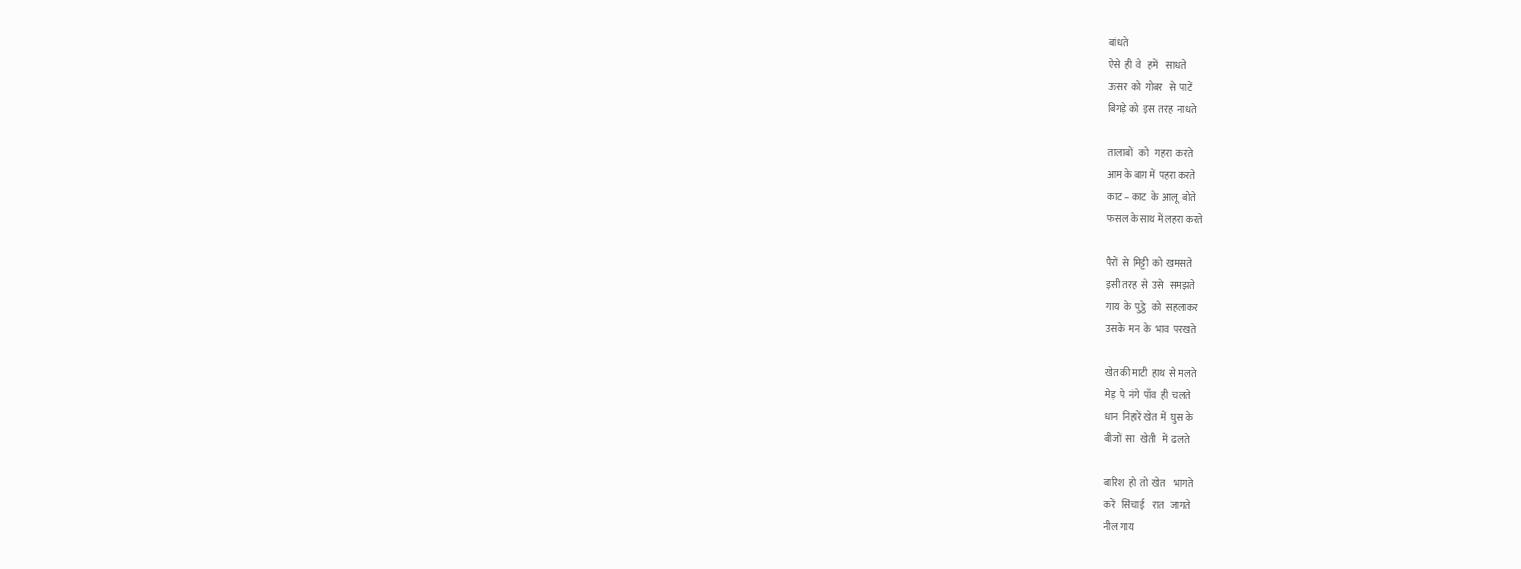बांधते
ऐसे  ही  वे   हमें    साधते
ऊसर  को  गोबर   से  पाटें
बिगड़े को  इस  तरह  नाधते

तालाबों   को   गहरा  करते
आम के बाग़ में  पहरा करते
काट – काट  के  आलू  बोते
फसल के साथ में लहरा करते

पैरों  से  मिट्टी  को  खमसते
इसी तरह  से  उसे   समझते
गाय  के  पुट्ठे   को  सहलाकर
उसके  मन  के  भाव  परखते

खेत की माटी  हाथ  से मलते
मेड़  पे  नंगे  पाँव  ही  चलते
धान  निहारें खेत  में  घुस के
बीजों  सा   खेती   में  ढलते

बारिश  हो  तो  खेत    भागते
करें   सिंचाई    रात   जागते
नील गाय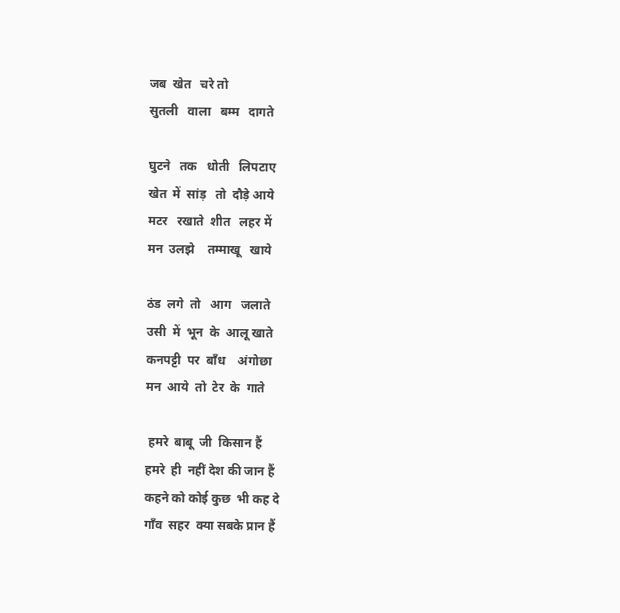जब  खेत   चरे तो
सुतली   वाला   बम्म   दागते

घुटने   तक   धोती   लिपटाए
खेत  में  सांड़   तो  दौड़े आये
मटर   रखाते  शीत   लहर में
मन  उलझे    तम्माखू   खाये

ठंड  लगे  तो   आग   जलाते
उसी  में  भून  के  आलू खाते
कनपट्टी  पर  बाँध    अंगोछा
मन  आये  तो  टेर  के  गाते

 हमरे  बाबू  जी  किसान हैं
हमरे  ही  नहीं देश की जान हैं
कहने को कोई कुछ  भी कह दे
गाँव  सहर  क्या सबके प्रान हैं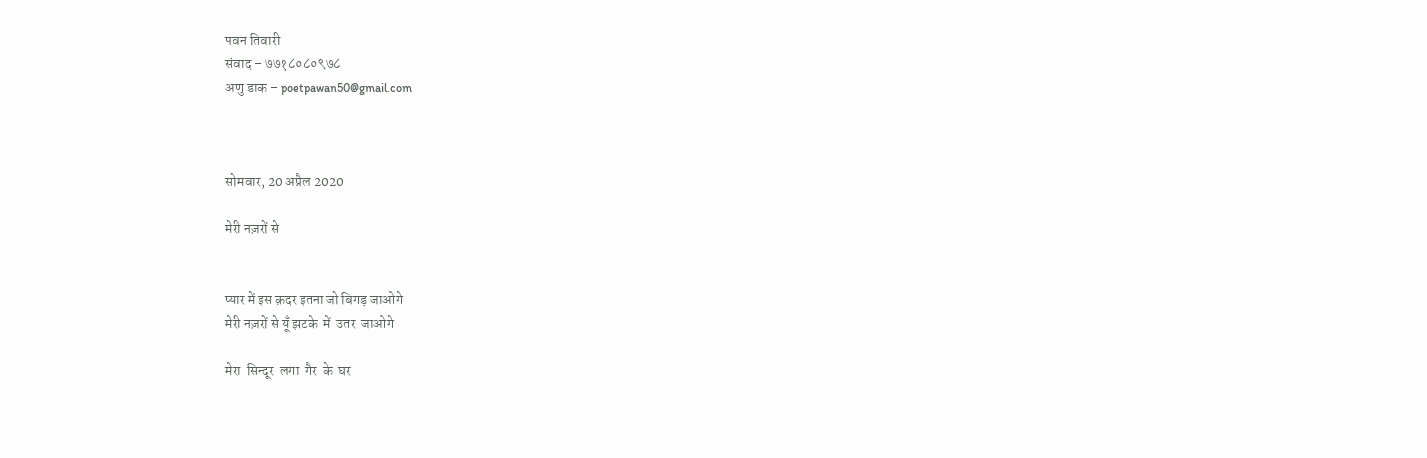पवन तिवारी
संवाद – ७७१८०८०९७८
अणु डाक – poetpawan50@gmail.com



सोमवार, 20 अप्रैल 2020

मेरी नज़रों से


प्यार में इस क़दर इतना जो बिगड़ जाओगे
मेरी नज़रों से यूँ झटके  में  उतर  जाओगे

मेरा  सिन्दूर  लगा  गैर  के  घर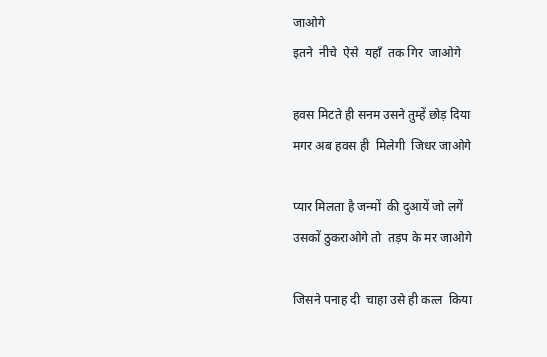जाओगे
इतने  नीचे  ऐसे  यहाँ  तक गिर  जाओगे

हवस मिटते ही सनम उसने तुम्हें छोड़ दिया
मगर अब हवस ही  मिलेगी  जिधर जाओगे

प्यार मिलता है जन्मों  की दुआयें जो लगें
उसकों ठुकराओगे तो  तड़प के मर जाओगे

जिसने पनाह दी  चाहा उसे ही कत्ल  किया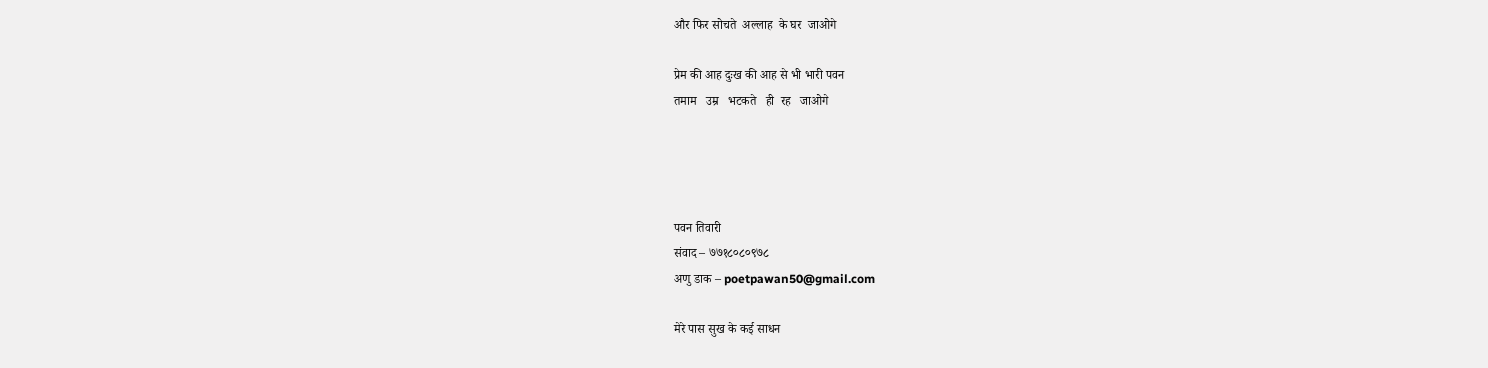और फिर सोचते  अल्लाह  के घर  जाओगे

प्रेम की आह दुःख की आह से भी भारी पवन
तमाम   उम्र   भटकते   ही  रह   जाओगे




पवन तिवारी
संवाद – ७७१८०८०९७८
अणु डाक – poetpawan50@gmail.com

मेरे पास सुख के कई साधन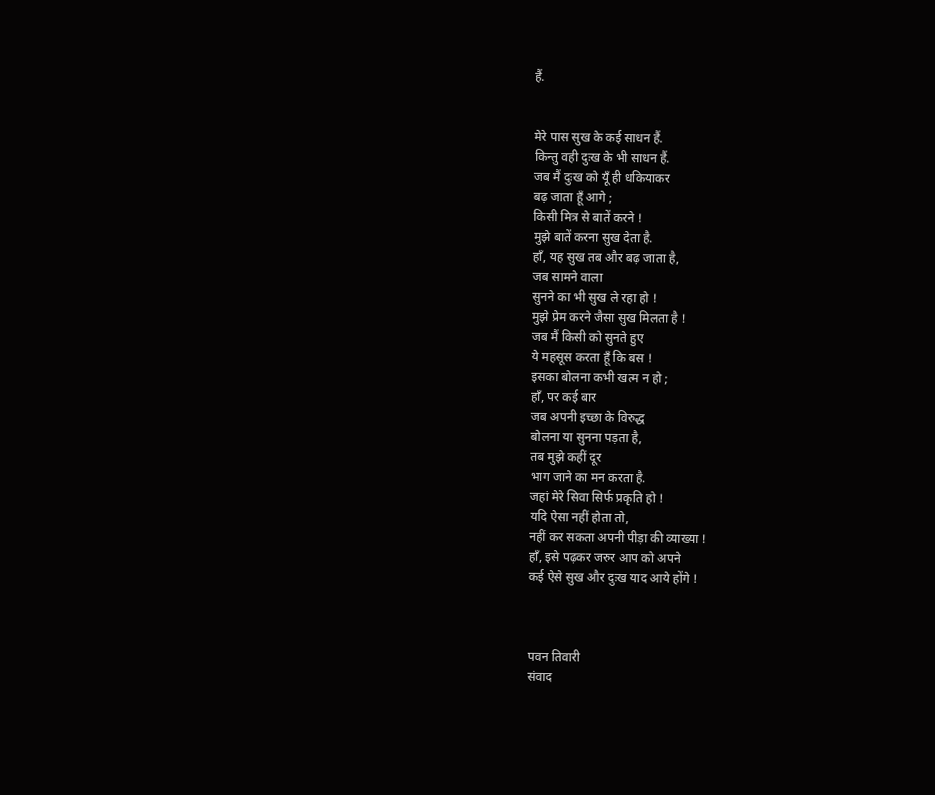हैं.


मेरे पास सुख के कई साधन हैं.
किन्तु वही दुःख के भी साधन हैं.
जब मैं दुःख को यूँ ही धकियाकर
बढ़ जाता हूँ आगे ;
किसी मित्र से बातें करने !
मुझे बातें करना सुख देता है.
हाँ, यह सुख तब और बढ़ जाता है,
जब सामने वाला
सुनने का भी सुख ले रहा हो !
मुझे प्रेम करने जैसा सुख मिलता है !
जब मैं किसी को सुनते हुए
ये महसूस करता हूँ कि बस !
इसका बोलना कभी खत्म न हो ;
हाँ, पर कई बार
जब अपनी इच्छा के विरुद्ध
बोलना या सुनना पड़ता है,
तब मुझे कहीं दूर
भाग जाने का मन करता है.
जहां मेरे सिवा सिर्फ प्रकृति हो !
यदि ऐसा नहीं होता तो,
नहीं कर सकता अपनी पीड़ा की व्याख्या !
हाँ, इसे पढ़कर जरुर आप को अपने
कई ऐसे सुख और दुःख याद आये होंगे !



पवन तिवारी
संवाद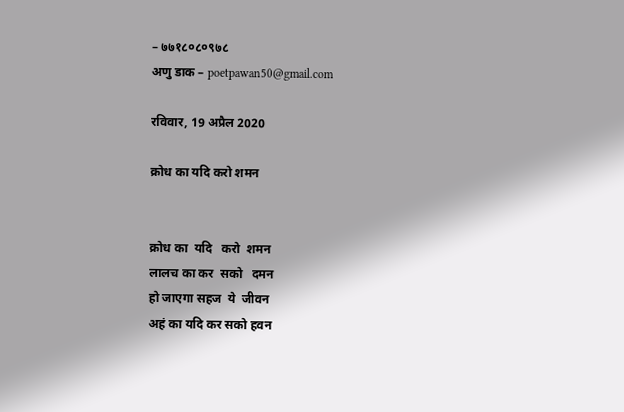– ७७१८०८०९७८
अणु डाक – poetpawan50@gmail.com

रविवार, 19 अप्रैल 2020

क्रोध का यदि करो शमन


क्रोध का  यदि   करो  शमन
लालच का कर  सको   दमन
हो जाएगा सहज  ये  जीवन
अहं का यदि कर सको हवन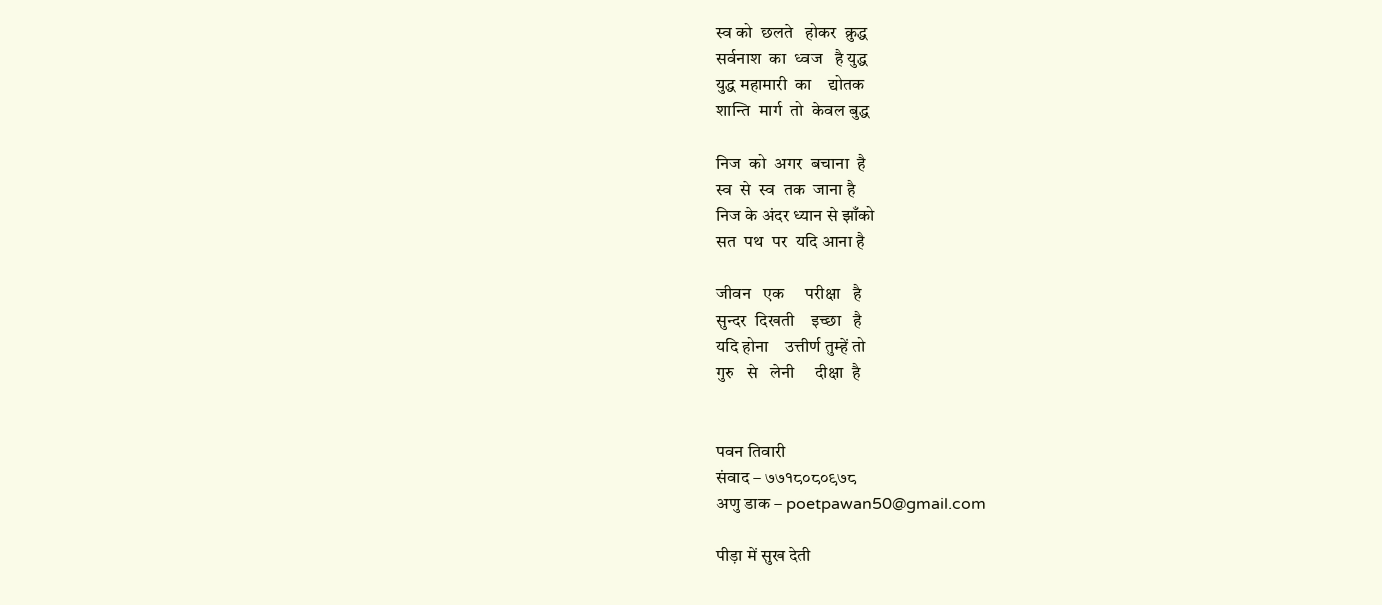स्व को  छलते   होकर  क्रुद्ध
सर्वनाश  का  ध्वज   है युद्ध
युद्ध महामारी  का    द्योतक
शान्ति  मार्ग  तो  केवल बुद्ध

निज  को  अगर  बचाना  है
स्व  से  स्व  तक  जाना है
निज के अंदर ध्यान से झाँको
सत  पथ  पर  यदि आना है

जीवन   एक     परीक्षा   है
सुन्दर  दिखती    इच्छा   है
यदि होना    उत्तीर्ण तुम्हें तो
गुरु   से   लेनी     दीक्षा  है


पवन तिवारी
संवाद – ७७१८०८०९७८
अणु डाक – poetpawan50@gmail.com

पीड़ा में सुख देती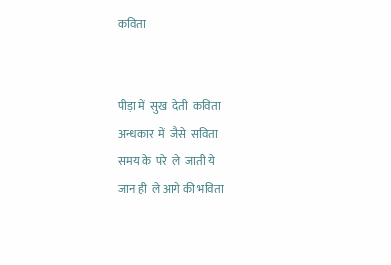कविता


पीड़ा में  सुख  देती  कविता
अन्धकार  में  जैसे  सविता
समय के  परे  ले  जाती ये
जान ही  ले आगे की भविता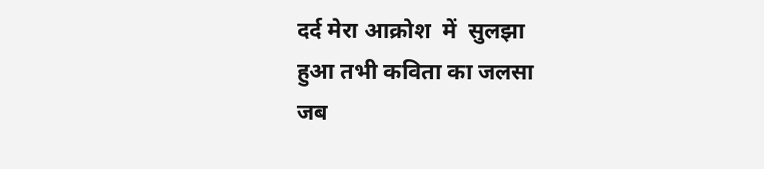दर्द मेरा आक्रोश  में  सुलझा
हुआ तभी कविता का जलसा
जब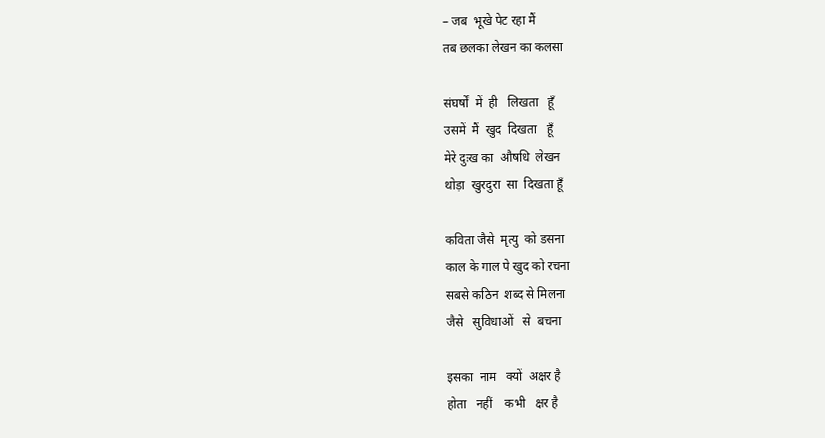– जब  भूखे पेट रहा मैं
तब छलका लेखन का कलसा

संघर्षों  में  ही   लिखता   हूँ
उसमें  मैं  खुद  दिखता   हूँ
मेरे दुःख का  औषधि  लेखन
थोड़ा  खुरदुरा  सा  दिखता हूँ

कविता जैसे  मृत्यु  को डसना
काल के गाल पे खुद को रचना
सबसे कठिन  शब्द से मिलना
जैसे   सुविधाओं   से  बचना

इसका  नाम   क्यों  अक्षर है
होता   नहीं    कभी   क्षर है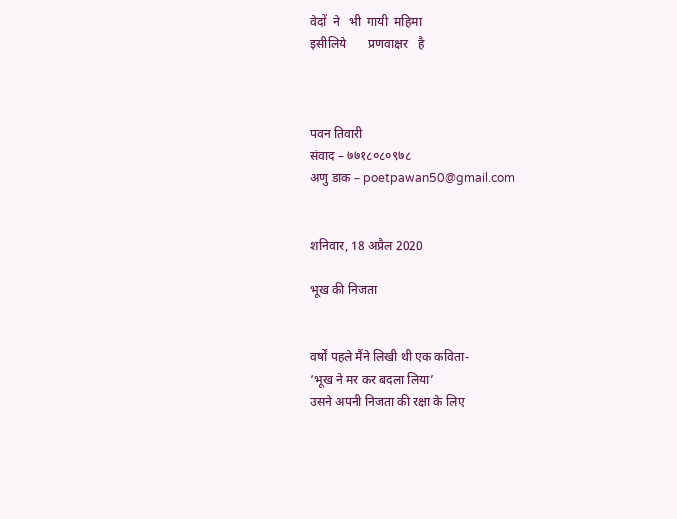वेदों  ने   भी  गायी  महिमा
इसीलिये       प्रणवाक्षर   है



पवन तिवारी
संवाद – ७७१८०८०९७८
अणु डाक – poetpawan50@gmail.com


शनिवार, 18 अप्रैल 2020

भूख की निजता


वर्षों पहले मैंने लिखी थी एक कविता-
‘भूख ने मर कर बदला लिया’
उसने अपनी निजता की रक्षा के लिए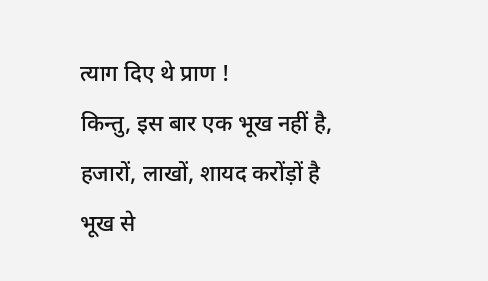त्याग दिए थे प्राण !
किन्तु, इस बार एक भूख नहीं है,
हजारों, लाखों, शायद करोंड़ों है
भूख से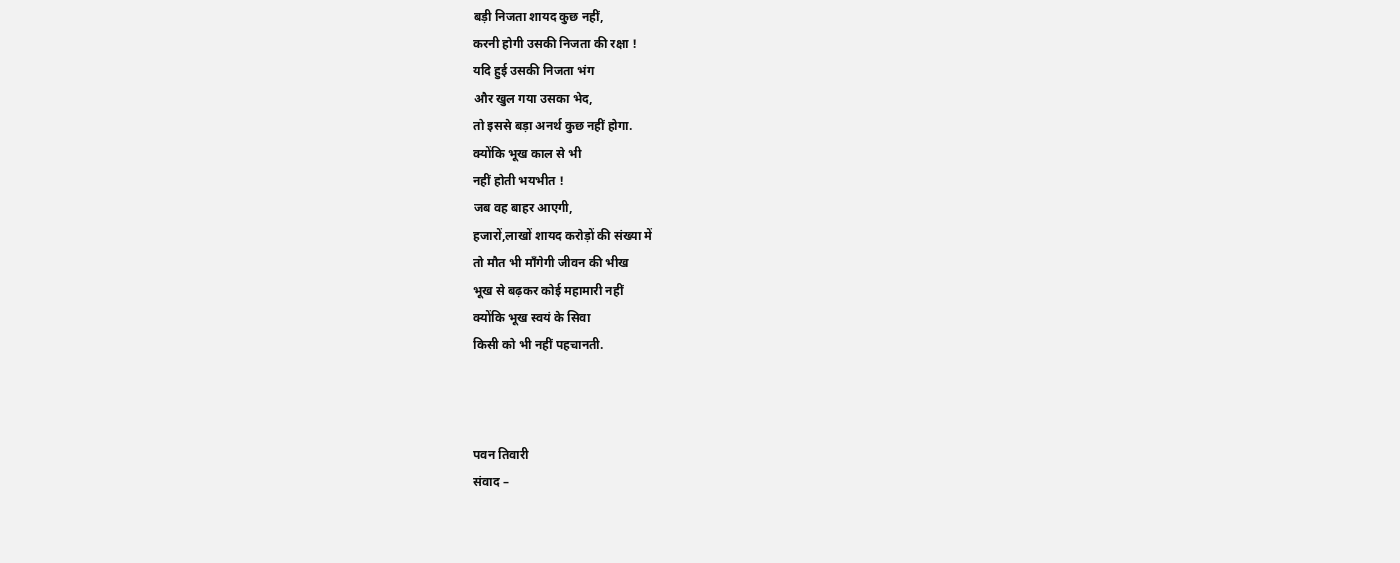बड़ी निजता शायद कुछ नहीं,
करनी होगी उसकी निजता की रक्षा !
यदि हुई उसकी निजता भंग
और खुल गया उसका भेद,
तो इससे बड़ा अनर्थ कुछ नहीं होगा.
क्योंकि भूख काल से भी
नहीं होती भयभीत !
जब वह बाहर आएगी,
हजारों,लाखों शायद करोड़ों की संख्या में
तो मौत भी माँगेगी जीवन की भीख
भूख से बढ़कर कोई महामारी नहीं
क्योंकि भूख स्वयं के सिवा
किसी को भी नहीं पहचानती.



पवन तिवारी
संवाद –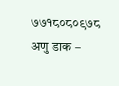७७१८०८०९७८
अणु डाक –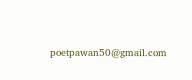poetpawan50@gmail.com